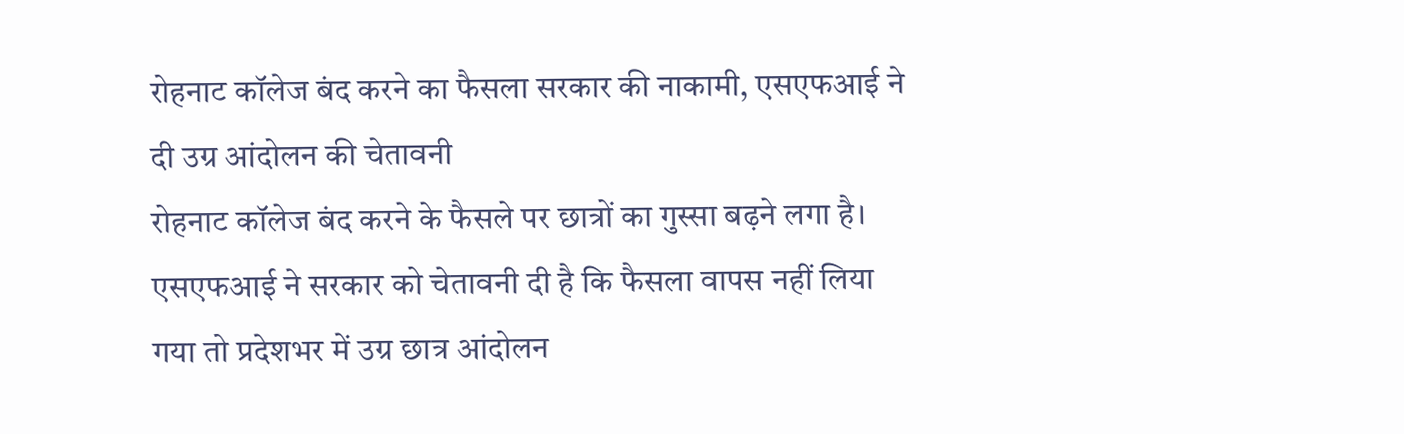रोहनाट कॉलेज बंद करने का फैसला सरकार की नाकामी, एसएफआई ने दी उग्र आंदोलन की चेतावनी
रोहनाट कॉलेज बंद करने के फैसले पर छात्रों का गुस्सा बढ़ने लगा है। एसएफआई ने सरकार को चेतावनी दी है कि फैसला वापस नहीं लिया गया तो प्रदेशभर में उग्र छात्र आंदोलन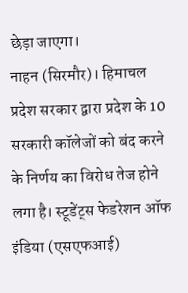छेड़ा जाएगा।
नाहन (सिरमौर)। हिमाचल प्रदेश सरकार द्वारा प्रदेश के 10 सरकारी कॉलेजों को बंद करने के निर्णय का विरोध तेज होने लगा है। स्टूडेंट्स फेडरेशन ऑफ इंडिया (एसएफआई)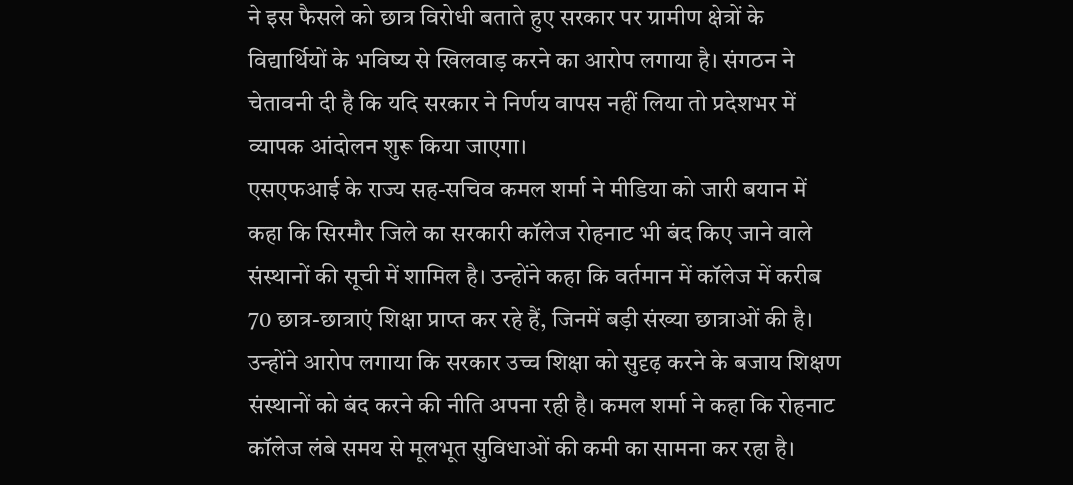ने इस फैसले को छात्र विरोधी बताते हुए सरकार पर ग्रामीण क्षेत्रों के विद्यार्थियों के भविष्य से खिलवाड़ करने का आरोप लगाया है। संगठन ने चेतावनी दी है कि यदि सरकार ने निर्णय वापस नहीं लिया तो प्रदेशभर में व्यापक आंदोलन शुरू किया जाएगा।
एसएफआई के राज्य सह-सचिव कमल शर्मा ने मीडिया को जारी बयान में कहा कि सिरमौर जिले का सरकारी कॉलेज रोहनाट भी बंद किए जाने वाले संस्थानों की सूची में शामिल है। उन्होंने कहा कि वर्तमान में कॉलेज में करीब 70 छात्र-छात्राएं शिक्षा प्राप्त कर रहे हैं, जिनमें बड़ी संख्या छात्राओं की है।
उन्होंने आरोप लगाया कि सरकार उच्च शिक्षा को सुदृढ़ करने के बजाय शिक्षण संस्थानों को बंद करने की नीति अपना रही है। कमल शर्मा ने कहा कि रोहनाट कॉलेज लंबे समय से मूलभूत सुविधाओं की कमी का सामना कर रहा है।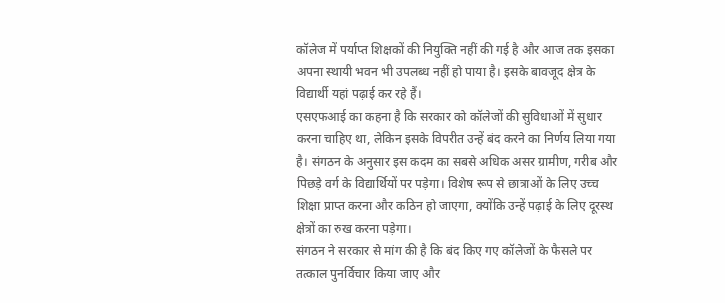कॉलेज में पर्याप्त शिक्षकों की नियुक्ति नहीं की गई है और आज तक इसका अपना स्थायी भवन भी उपलब्ध नहीं हो पाया है। इसके बावजूद क्षेत्र के विद्यार्थी यहां पढ़ाई कर रहे हैं।
एसएफआई का कहना है कि सरकार को कॉलेजों की सुविधाओं में सुधार करना चाहिए था, लेकिन इसके विपरीत उन्हें बंद करने का निर्णय लिया गया है। संगठन के अनुसार इस कदम का सबसे अधिक असर ग्रामीण, गरीब और पिछड़े वर्ग के विद्यार्थियों पर पड़ेगा। विशेष रूप से छात्राओं के लिए उच्च शिक्षा प्राप्त करना और कठिन हो जाएगा, क्योंकि उन्हें पढ़ाई के लिए दूरस्थ क्षेत्रों का रुख करना पड़ेगा।
संगठन ने सरकार से मांग की है कि बंद किए गए कॉलेजों के फैसले पर तत्काल पुनर्विचार किया जाए और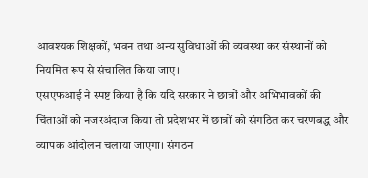आवश्यक शिक्षकों, भवन तथा अन्य सुविधाओं की व्यवस्था कर संस्थानों को नियमित रूप से संचालित किया जाए।
एसएफआई ने स्पष्ट किया है कि यदि सरकार ने छात्रों और अभिभावकों की चिंताओं को नजरअंदाज किया तो प्रदेशभर में छात्रों को संगठित कर चरणबद्ध और व्यापक आंदोलन चलाया जाएगा। संगठन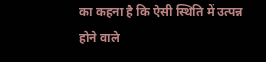का कहना है कि ऐसी स्थिति में उत्पन्न होने वाले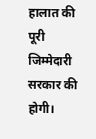हालात की पूरी जिम्मेदारी सरकार की होगी।